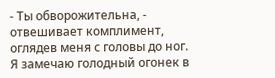- Ты обворожительна, - отвешивает комплимент, оглядев меня с головы до ног.
Я замечаю голодный огонек в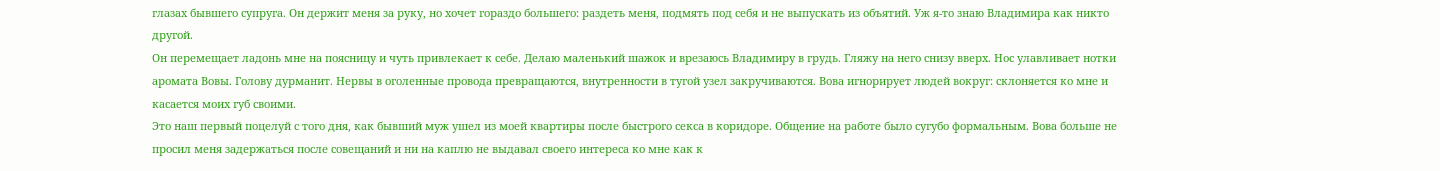глазах бывшего супруга. Он держит меня за руку, но хочет гораздо большего: раздеть меня, подмять под себя и не выпускать из объятий. Уж я-то знаю Владимира как никто другой.
Он перемещает ладонь мне на поясницу и чуть привлекает к себе. Делаю маленький шажок и врезаюсь Владимиру в грудь. Гляжу на него снизу вверх. Нос улавливает нотки аромата Вовы. Голову дурманит. Нервы в оголенные провода превращаются, внутренности в тугой узел закручиваются. Вова игнорирует людей вокруг: склоняется ко мне и касается моих губ своими.
Это наш первый поцелуй с того дня, как бывший муж ушел из моей квартиры после быстрого секса в коридоре. Общение на работе было сугубо формальным. Вова больше не просил меня задержаться после совещаний и ни на каплю не выдавал своего интереса ко мне как к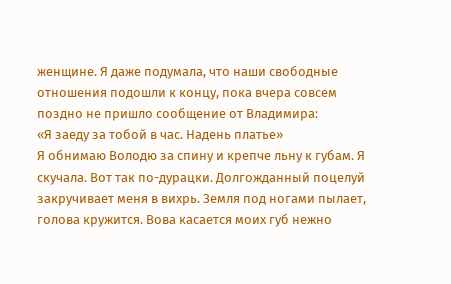женщине. Я даже подумала, что наши свободные отношения подошли к концу, пока вчера совсем поздно не пришло сообщение от Владимира:
«Я заеду за тобой в час. Надень платье»
Я обнимаю Володю за спину и крепче льну к губам. Я скучала. Вот так по-дурацки. Долгожданный поцелуй закручивает меня в вихрь. Земля под ногами пылает, голова кружится. Вова касается моих губ нежно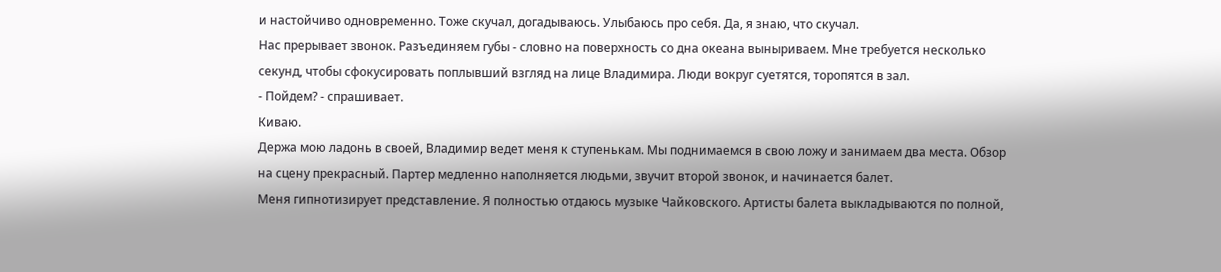и настойчиво одновременно. Тоже скучал, догадываюсь. Улыбаюсь про себя. Да, я знаю, что скучал.
Нас прерывает звонок. Разъединяем губы - словно на поверхность со дна океана выныриваем. Мне требуется несколько секунд, чтобы сфокусировать поплывший взгляд на лице Владимира. Люди вокруг суетятся, торопятся в зал.
- Пойдем? - спрашивает.
Киваю.
Держа мою ладонь в своей, Владимир ведет меня к ступенькам. Мы поднимаемся в свою ложу и занимаем два места. Обзор на сцену прекрасный. Партер медленно наполняется людьми, звучит второй звонок, и начинается балет.
Меня гипнотизирует представление. Я полностью отдаюсь музыке Чайковского. Артисты балета выкладываются по полной,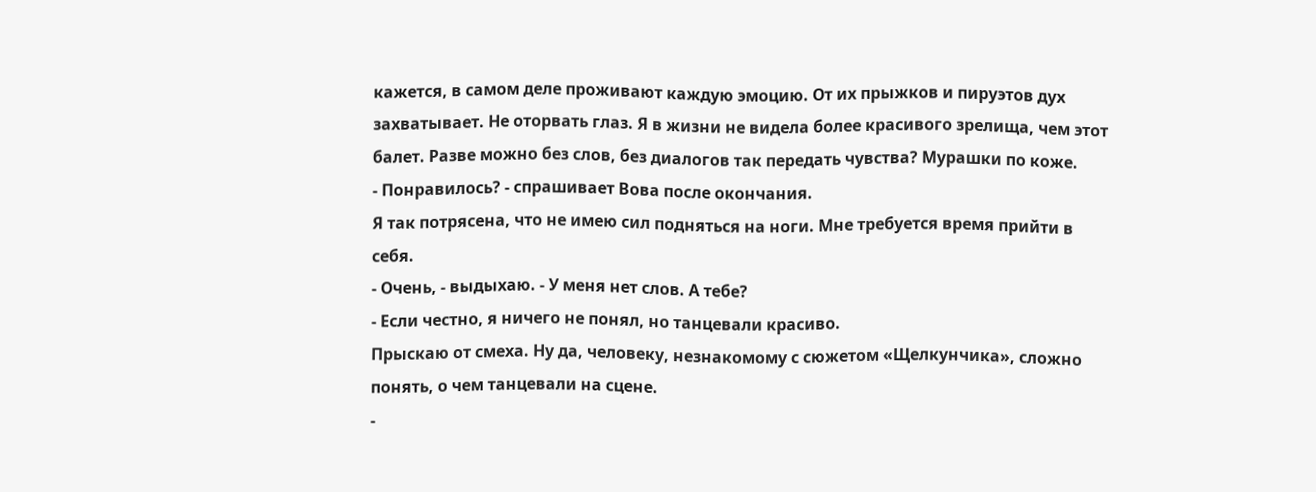кажется, в самом деле проживают каждую эмоцию. От их прыжков и пируэтов дух захватывает. Не оторвать глаз. Я в жизни не видела более красивого зрелища, чем этот балет. Разве можно без слов, без диалогов так передать чувства? Мурашки по коже.
- Понравилось? - спрашивает Вова после окончания.
Я так потрясена, что не имею сил подняться на ноги. Мне требуется время прийти в себя.
- Очень, - выдыхаю. - У меня нет слов. А тебе?
- Если честно, я ничего не понял, но танцевали красиво.
Прыскаю от смеха. Ну да, человеку, незнакомому с сюжетом «Щелкунчика», сложно понять, о чем танцевали на сцене.
-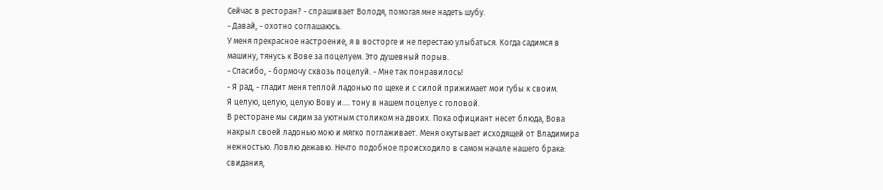Сейчас в ресторан? - спрашивает Володя, помогая мне надеть шубу.
- Давай, - охотно соглашаюсь.
У меня прекрасное настроение, я в восторге и не перестаю улыбаться. Когда садимся в машину, тянусь к Вове за поцелуем. Это душевный порыв.
- Спасибо, - бормочу сквозь поцелуй. - Мне так понравилось!
- Я рад, - гладит меня теплой ладонью по щеке и с силой прижимает мои губы к своим.
Я целую, целую, целую Вову и…. тону в нашем поцелуе с головой.
В ресторане мы сидим за уютным столиком на двоих. Пока официант несет блюда, Вова накрыл своей ладонью мою и мягко поглаживает. Меня окутывает исходящей от Владимира нежностью. Ловлю дежавю. Нечто подобное происходило в самом начале нашего брака: свидания,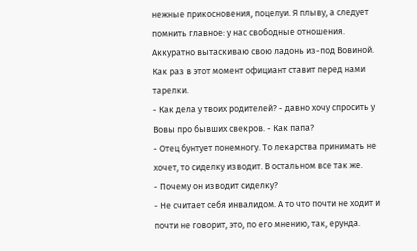нежные прикосновения, поцелуи. Я плыву, а следует помнить главное: у нас свободные отношения.
Аккуратно вытаскиваю свою ладонь из-под Вовиной. Как раз в этот момент официант ставит перед нами тарелки.
- Как дела у твоих родителей? - давно хочу спросить у Вовы про бывших свекров. - Как папа?
- Отец бунтует понемногу. То лекарства принимать не хочет, то сиделку изводит. В остальном все так же.
- Почему он изводит сиделку?
- Не считает себя инвалидом. А то что почти не ходит и почти не говорит, это, по его мнению, так, ерунда.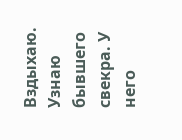Вздыхаю. Узнаю бывшего свекра. У него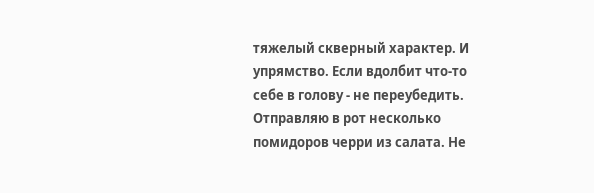тяжелый скверный характер. И упрямство. Если вдолбит что-то себе в голову - не переубедить. Отправляю в рот несколько помидоров черри из салата. Не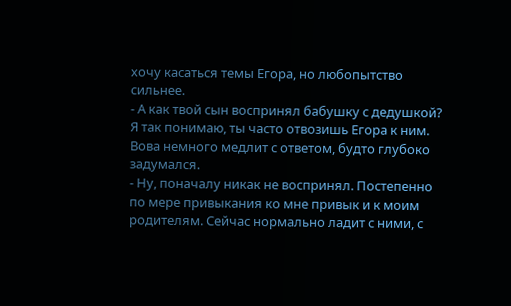хочу касаться темы Егора, но любопытство сильнее.
- А как твой сын воспринял бабушку с дедушкой? Я так понимаю, ты часто отвозишь Егора к ним.
Вова немного медлит с ответом, будто глубоко задумался.
- Ну, поначалу никак не воспринял. Постепенно по мере привыкания ко мне привык и к моим родителям. Сейчас нормально ладит с ними, с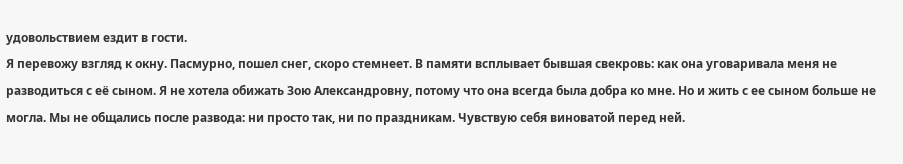удовольствием ездит в гости.
Я перевожу взгляд к окну. Пасмурно, пошел снег, скоро стемнеет. В памяти всплывает бывшая свекровь: как она уговаривала меня не разводиться с её сыном. Я не хотела обижать Зою Александровну, потому что она всегда была добра ко мне. Но и жить с ее сыном больше не могла. Мы не общались после развода: ни просто так, ни по праздникам. Чувствую себя виноватой перед ней.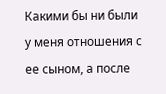Какими бы ни были у меня отношения с ее сыном, а после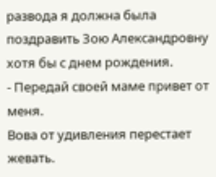развода я должна была поздравить Зою Александровну хотя бы с днем рождения.
- Передай своей маме привет от меня.
Вова от удивления перестает жевать.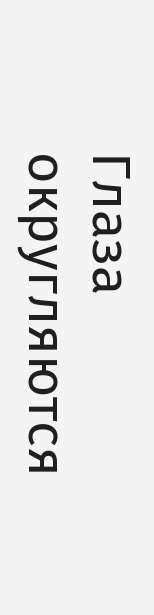Глаза округляются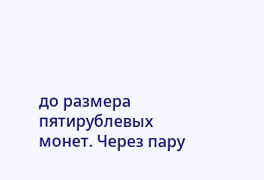до размера пятирублевых монет. Через пару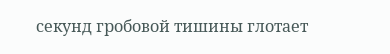секунд гробовой тишины глотает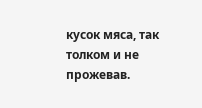кусок мяса, так толком и не прожевав.